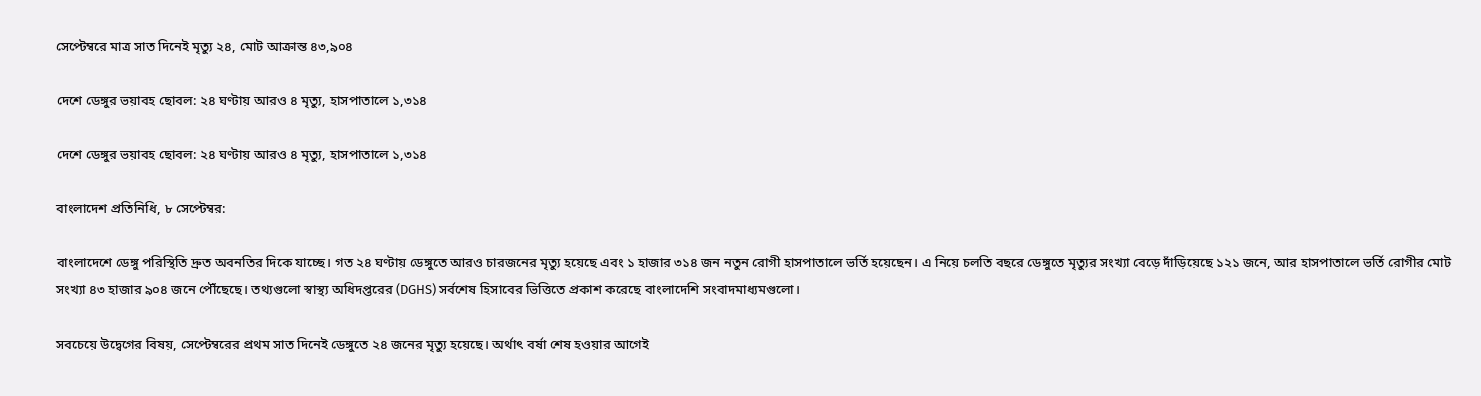সেপ্টেম্বরে মাত্র সাত দিনেই মৃত্যু ২৪, মোট আক্রান্ত ৪৩,৯০৪

দেশে ডেঙ্গুর ভয়াবহ ছোবল: ২৪ ঘণ্টায় আরও ৪ মৃত্যু, হাসপাতালে ১,৩১৪

দেশে ডেঙ্গুর ভয়াবহ ছোবল: ২৪ ঘণ্টায় আরও ৪ মৃত্যু, হাসপাতালে ১,৩১৪

বাংলাদেশ প্রতিনিধি, ৮ সেপ্টেম্বর:

বাংলাদেশে ডেঙ্গু পরিস্থিতি দ্রুত অবনতির দিকে যাচ্ছে। গত ২৪ ঘণ্টায় ডেঙ্গুতে আরও চারজনের মৃত্যু হয়েছে এবং ১ হাজার ৩১৪ জন নতুন রোগী হাসপাতালে ভর্তি হয়েছেন। এ নিয়ে চলতি বছরে ডেঙ্গুতে মৃত্যুর সংখ্যা বেড়ে দাঁড়িয়েছে ১২১ জনে, আর হাসপাতালে ভর্তি রোগীর মোট সংখ্যা ৪৩ হাজার ৯০৪ জনে পৌঁছেছে। তথ্যগুলো স্বাস্থ্য অধিদপ্তরের (DGHS) সর্বশেষ হিসাবের ভিত্তিতে প্রকাশ করেছে বাংলাদেশি সংবাদমাধ্যমগুলো।

সবচেয়ে উদ্বেগের বিষয়, সেপ্টেম্বরের প্রথম সাত দিনেই ডেঙ্গুতে ২৪ জনের মৃত্যু হয়েছে। অর্থাৎ বর্ষা শেষ হওয়ার আগেই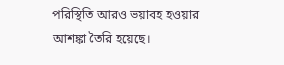পরিস্থিতি আরও ভয়াবহ হওয়ার আশঙ্কা তৈরি হয়েছে।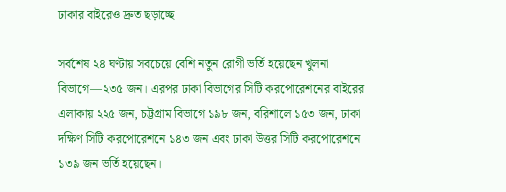ঢাকার বাইরেও দ্রুত ছড়াচ্ছে

সর্বশেষ ২৪ ঘণ্টায় সবচেয়ে বেশি নতুন রোগী ভর্তি হয়েছেন খুলনা বিভাগে—২৩৫ জন। এরপর ঢাকা বিভাগের সিটি করপোরেশনের বাইরের এলাকায় ২২৫ জন, চট্টগ্রাম বিভাগে ১৯৮ জন, বরিশালে ১৫৩ জন, ঢাকা দক্ষিণ সিটি করপোরেশনে ১৪৩ জন এবং ঢাকা উত্তর সিটি করপোরেশনে ১৩৯ জন ভর্তি হয়েছেন।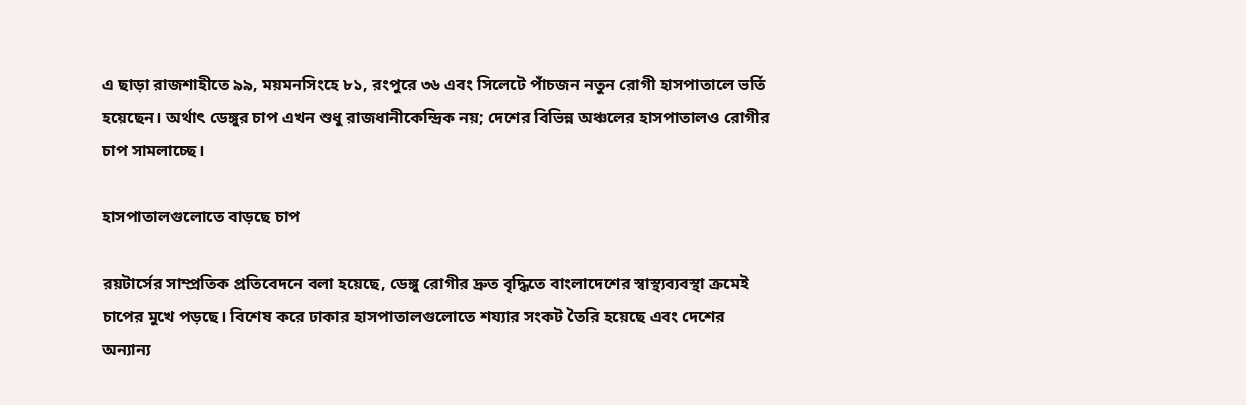এ ছাড়া রাজশাহীতে ৯৯, ময়মনসিংহে ৮১, রংপুরে ৩৬ এবং সিলেটে পাঁচজন নতুন রোগী হাসপাতালে ভর্তি হয়েছেন। অর্থাৎ ডেঙ্গুর চাপ এখন শুধু রাজধানীকেন্দ্রিক নয়; দেশের বিভিন্ন অঞ্চলের হাসপাতালও রোগীর চাপ সামলাচ্ছে।

হাসপাতালগুলোতে বাড়ছে চাপ

রয়টার্সের সাম্প্রতিক প্রতিবেদনে বলা হয়েছে, ডেঙ্গু রোগীর দ্রুত বৃদ্ধিতে বাংলাদেশের স্বাস্থ্যব্যবস্থা ক্রমেই চাপের মুখে পড়ছে। বিশেষ করে ঢাকার হাসপাতালগুলোতে শয্যার সংকট তৈরি হয়েছে এবং দেশের অন্যান্য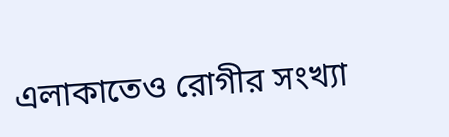এলাকাতেও রোগীর সংখ্যা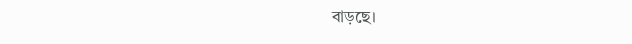বাড়ছে।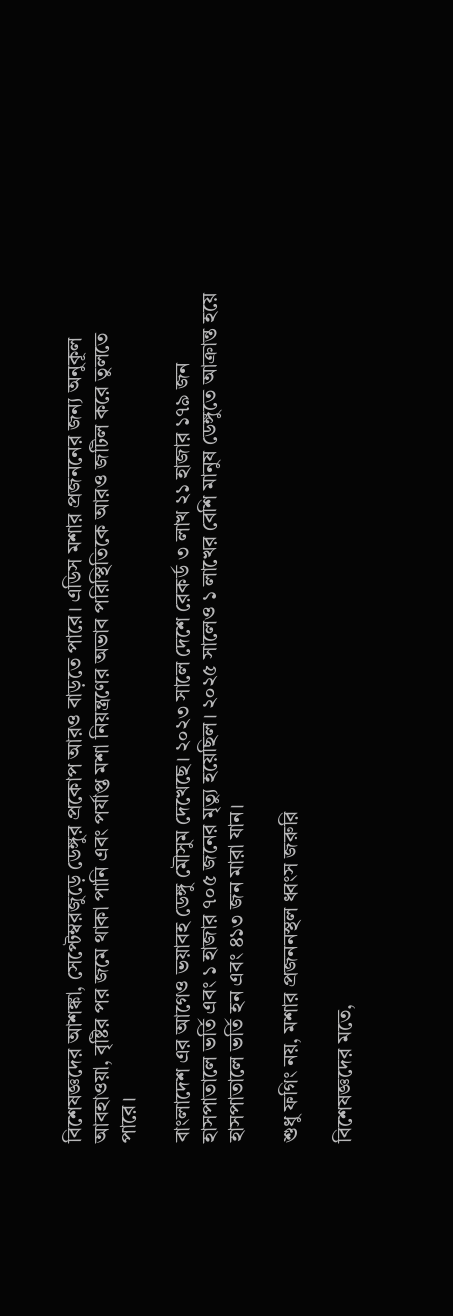বিশেষজ্ঞদের আশঙ্কা, সেপ্টেম্বরজুড়ে ডেঙ্গুর প্রকোপ আরও বাড়তে পারে। এডিস মশার প্রজননের জন্য অনুকূল আবহাওয়া, বৃষ্টির পর জমে থাকা পানি এবং পর্যাপ্ত মশা নিয়ন্ত্রণের অভাব পরিস্থিতিকে আরও জটিল করে তুলতে পারে।

বাংলাদেশ এর আগেও ভয়াবহ ডেঙ্গু মৌসুম দেখেছে। ২০২৩ সালে দেশে রেকর্ড ৩ লাখ ২১ হাজার ১৭৯ জন হাসপাতালে ভর্তি এবং ১ হাজার ৭০৫ জনের মৃত্যু হয়েছিল। ২০২৫ সালেও ১ লাখের বেশি মানুষ ডেঙ্গুতে আক্রান্ত হয়ে হাসপাতালে ভর্তি হন এবং ৪১৩ জন মারা যান।

শুধু ফগিং নয়, মশার প্রজননস্থল ধ্বংস জরুরি

বিশেষজ্ঞদের মতে,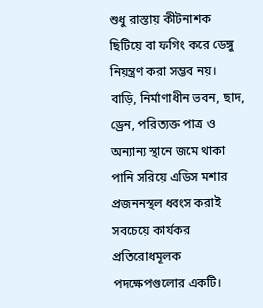শুধু রাস্তায় কীটনাশক ছিটিয়ে বা ফগিং করে ডেঙ্গু নিয়ন্ত্রণ করা সম্ভব নয়। বাড়ি, নির্মাণাধীন ভবন, ছাদ, ড্রেন, পরিত্যক্ত পাত্র ও অন্যান্য স্থানে জমে থাকা পানি সরিয়ে এডিস মশার প্রজননস্থল ধ্বংস করাই সবচেয়ে কার্যকর প্রতিরোধমূলক পদক্ষেপগুলোর একটি।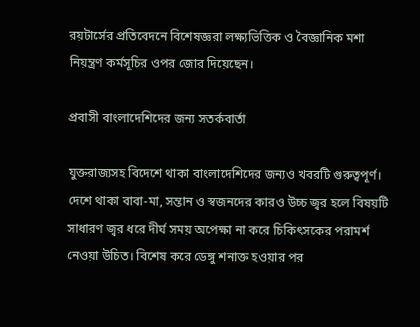রয়টার্সের প্রতিবেদনে বিশেষজ্ঞরা লক্ষ্যভিত্তিক ও বৈজ্ঞানিক মশা নিয়ন্ত্রণ কর্মসূচির ওপর জোর দিয়েছেন।

প্রবাসী বাংলাদেশিদের জন্য সতর্কবার্তা

যুক্তরাজ্যসহ বিদেশে থাকা বাংলাদেশিদের জন্যও খবরটি গুরুত্বপূর্ণ। দেশে থাকা বাবা-মা, সন্তান ও স্বজনদের কারও উচ্চ জ্বর হলে বিষয়টি সাধারণ জ্বর ধরে দীর্ঘ সময় অপেক্ষা না করে চিকিৎসকের পরামর্শ নেওয়া উচিত। বিশেষ করে ডেঙ্গু শনাক্ত হওয়ার পর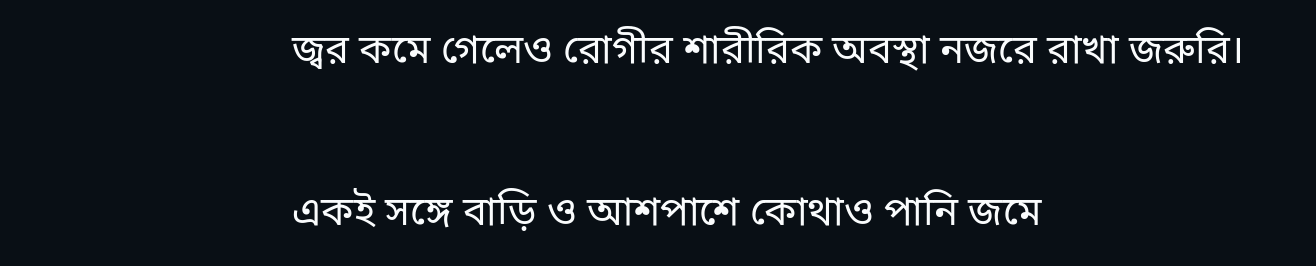জ্বর কমে গেলেও রোগীর শারীরিক অবস্থা নজরে রাখা জরুরি।

একই সঙ্গে বাড়ি ও আশপাশে কোথাও পানি জমে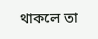থাকলে তা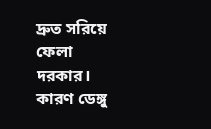দ্রুত সরিয়ে ফেলা দরকার। কারণ ডেঙ্গু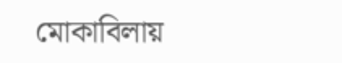মোকাবিলায়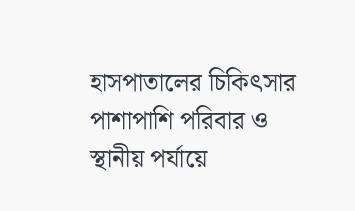হাসপাতালের চিকিৎসার পাশাপাশি পরিবার ও স্থানীয় পর্যায়ে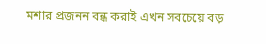মশার প্রজনন বন্ধ করাই এখন সবচেয়ে বড়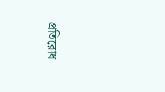প্রতিরোধ